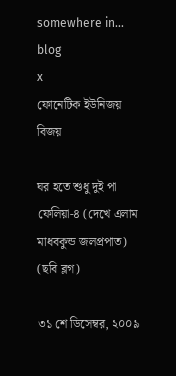somewhere in... blog
x
ফোনেটিক ইউনিজয় বিজয়

ঘর হতে শুধু দুই পা ফেলিয়া-৪ (দেখে এলাম মাধবকুন্ড জলপ্রপাত) (ছবি ব্লগ)

৩১ শে ডিসেম্বর, ২০০৯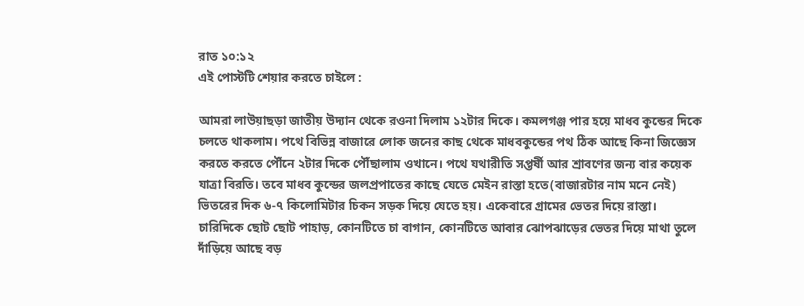রাত ১০:১২
এই পোস্টটি শেয়ার করতে চাইলে :

আমরা লাউয়াছড়া জাতীয় উদ্যান থেকে রওনা দিলাম ১২টার দিকে। কমলগঞ্জ পার হয়ে মাধব কুন্ডের দিকে চলতে থাকলাম। পথে বিভিন্ন বাজারে লোক জনের কাছ থেকে মাধবকুন্ডের পথ ঠিক আছে কিনা জিজ্ঞেস করতে করতে পৌঁনে ২টার দিকে পৌঁছালাম ওখানে। পথে যথারীতি সপ্তর্ষী আর শ্রাবণের জন্য বার কয়েক যাত্রা বিরতি। তবে মাধব কুন্ডের জলপ্রপাতের কাছে যেতে মেইন রাস্তা হতে(বাজারটার নাম মনে নেই) ভিতরের দিক ৬-৭ কিলোমিটার চিকন সড়ক দিয়ে যেতে হয়। একেবারে গ্রামের ভেতর দিয়ে রাস্তা। চারিদিকে ছোট ছোট পাহাড়, কোনটিতে চা বাগান, কোনটিতে আবার ঝোপঝাড়ের ভেতর দিয়ে মাথা তুলে দাঁড়িয়ে আছে বড়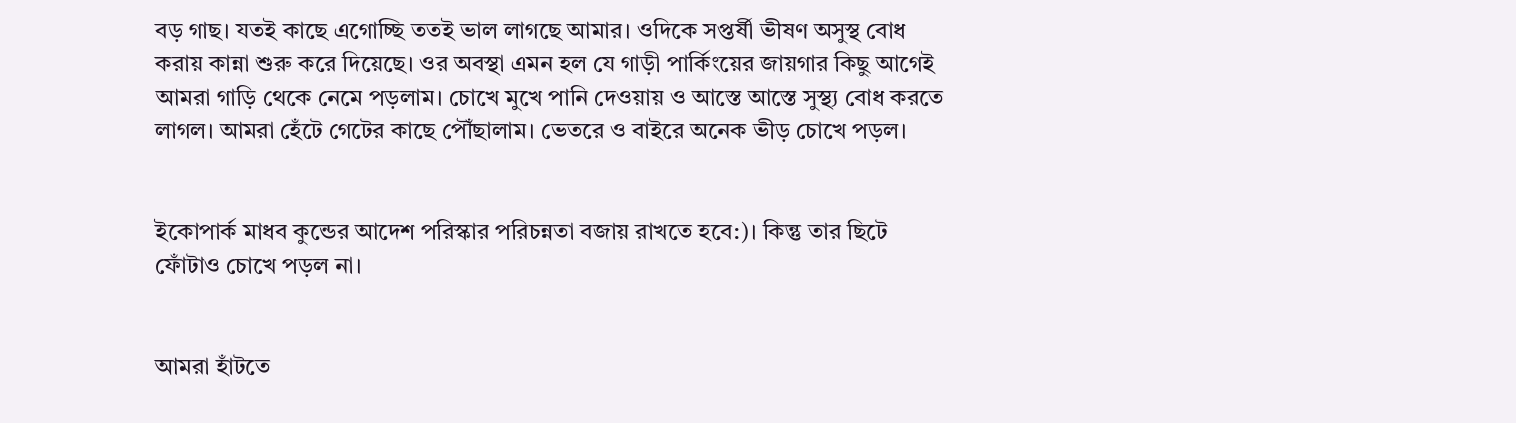বড় গাছ। যতই কাছে এগোচ্ছি ততই ভাল লাগছে আমার। ওদিকে সপ্তর্ষী ভীষণ অসুস্থ বোধ করায় কান্না শুরু করে দিয়েছে। ওর অবস্থা এমন হল যে গাড়ী পার্কিংয়ের জায়গার কিছু আগেই আমরা গাড়ি থেকে নেমে পড়লাম। চোখে মুখে পানি দেওয়ায় ও আস্তে আস্তে সুস্থ্য বোধ করতে লাগল। আমরা হেঁটে গেটের কাছে পৌঁছালাম। ভেতরে ও বাইরে অনেক ভীড় চোখে পড়ল।


ইকোপার্ক মাধব কুন্ডের আদেশ পরিস্কার পরিচন্নতা বজায় রাখতে হবে:)। কিন্তু তার ছিটে ফোঁটাও চোখে পড়ল না।


আমরা হাঁটতে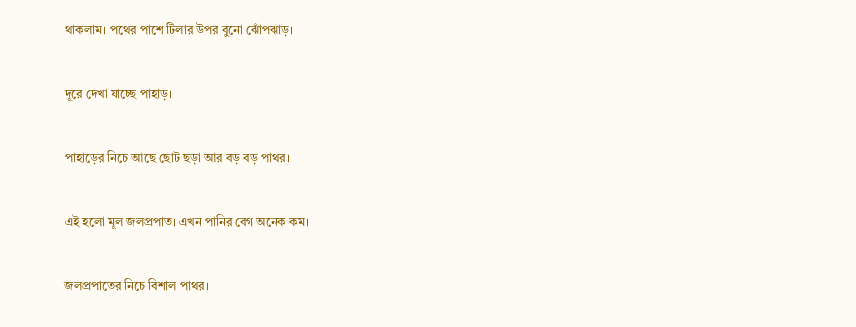থাকলাম। পথের পাশে টিলার উপর বুনো ঝোঁপঝাড়।


দূরে দেখা যাচ্ছে পাহাড়।


পাহাড়ের নিচে আছে ছোট ছড়া আর বড় বড় পাথর।


এই হলো মূল জলপ্রপাত। এখন পানির বেগ অনেক কম।


জলপ্রপাতের নিচে বিশাল পাথর।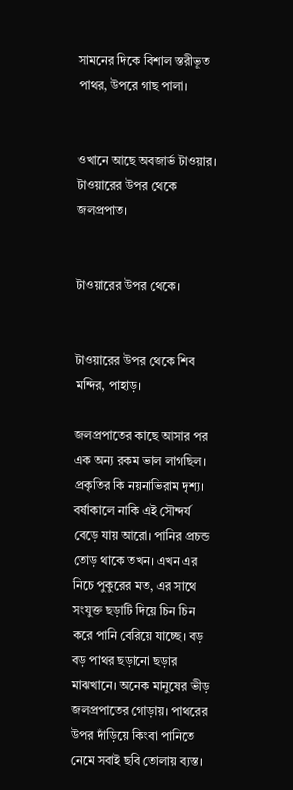সামনের দিকে বিশাল স্তরীভূত পাথর, উপরে গাছ পালা।


ওখানে আছে অবজার্ভ টাওয়ার। টাওয়ারের উপর থেকে জলপ্রপাত।


টাওয়ারের উপর থেকে।


টাওয়ারের উপর থেকে শিব মন্দির, পাহাড়।

জলপ্রপাতের কাছে আসার পর এক অন্য রকম ভাল লাগছিল। প্রকৃতির কি নয়নাভিরাম দৃশ্য। বর্ষাকালে নাকি এই সৌন্দর্য বেড়ে যায় আরো। পানির প্রচন্ড তোড় থাকে তখন। এখন এর নিচে পুকুরের মত, এর সাথে সংযুক্ত ছড়াটি দিয়ে চিন চিন করে পানি বেরিয়ে যাচ্ছে। বড় বড় পাথর ছড়ানো ছড়ার মাঝখানে। অনেক মানুষের ভীড় জলপ্রপাতের গোড়ায়। পাথরের উপর দাঁড়িয়ে কিংবা পানিতে নেমে সবাই ছবি তোলায় ব্যস্ত।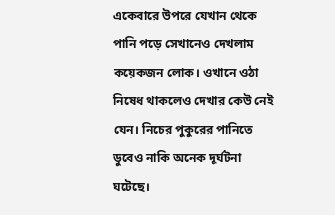একেবারে উপরে যেখান থেকে পানি পড়ে সেখানেও দেখলাম কয়েকজন লোক। ওখানে ওঠা নিষেধ থাকলেও দেখার কেউ নেই যেন। নিচের পুকুরের পানিতে ডুবেও নাকি অনেক দূর্ঘটনা ঘটেছে।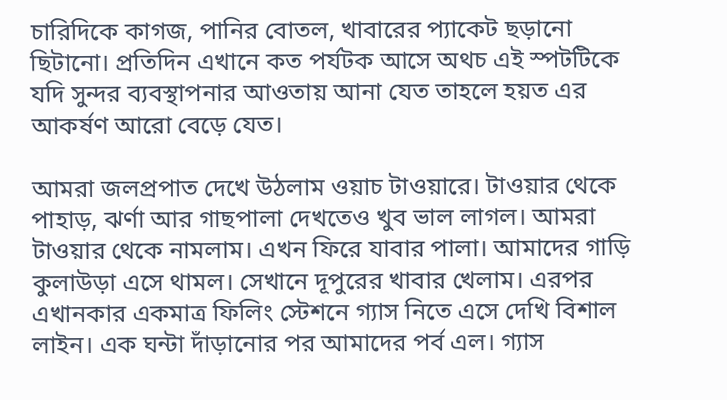চারিদিকে কাগজ, পানির বোতল, খাবারের প্যাকেট ছড়ানো ছিটানো। প্রতিদিন এখানে কত পর্যটক আসে অথচ এই স্পটটিকে যদি সুন্দর ব্যবস্থাপনার আওতায় আনা যেত তাহলে হয়ত এর আকর্ষণ আরো বেড়ে যেত।

আমরা জলপ্রপাত দেখে উঠলাম ওয়াচ টাওয়ারে। টাওয়ার থেকে পাহাড়, ঝর্ণা আর গাছপালা দেখতেও খুব ভাল লাগল। আমরা টাওয়ার থেকে নামলাম। এখন ফিরে যাবার পালা। আমাদের গাড়ি কুলাউড়া এসে থামল। সেখানে দূপুরের খাবার খেলাম। এরপর এখানকার একমাত্র ফিলিং স্টেশনে গ্যাস নিতে এসে দেখি বিশাল লাইন। এক ঘন্টা দাঁড়ানোর পর আমাদের পর্ব এল। গ্যাস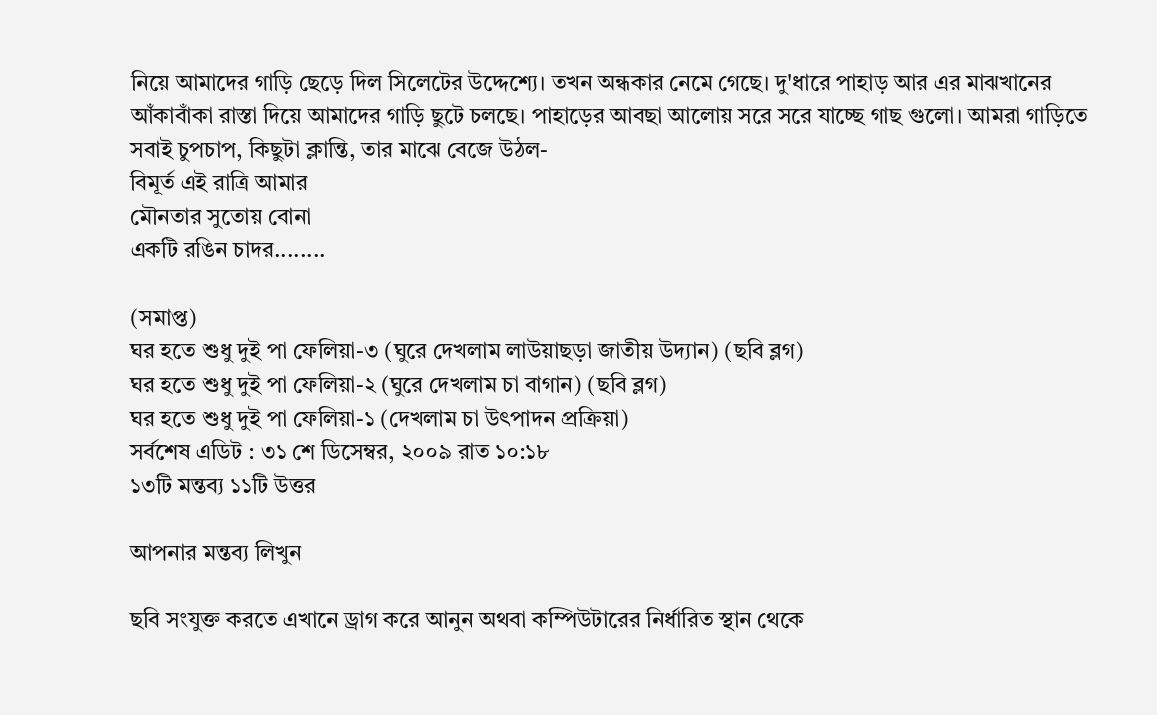নিয়ে আমাদের গাড়ি ছেড়ে দিল সিলেটের উদ্দেশ্যে। তখন অন্ধকার নেমে গেছে। দু'ধারে পাহাড় আর এর মাঝখানের আঁকাবাঁকা রাস্তা দিয়ে আমাদের গাড়ি ছুটে চলছে। পাহাড়ের আবছা আলোয় সরে সরে যাচ্ছে গাছ গুলো। আমরা গাড়িতে সবাই চুপচাপ, কিছুটা ক্লান্তি, তার মাঝে বেজে উঠল-
বিমূর্ত এই রাত্রি আমার
মৌনতার সুতোয় বোনা
একটি রঙিন চাদর........

(সমাপ্ত)
ঘর হতে শুধু দুই পা ফেলিয়া-৩ (ঘুরে দেখলাম লাউয়াছড়া জাতীয় উদ্যান) (ছবি ব্লগ)
ঘর হতে শুধু দুই পা ফেলিয়া-২ (ঘুরে দেখলাম চা বাগান) (ছবি ব্লগ)
ঘর হতে শুধু দুই পা ফেলিয়া-১ (দেখলাম চা উৎপাদন প্রক্রিয়া)
সর্বশেষ এডিট : ৩১ শে ডিসেম্বর, ২০০৯ রাত ১০:১৮
১৩টি মন্তব্য ১১টি উত্তর

আপনার মন্তব্য লিখুন

ছবি সংযুক্ত করতে এখানে ড্রাগ করে আনুন অথবা কম্পিউটারের নির্ধারিত স্থান থেকে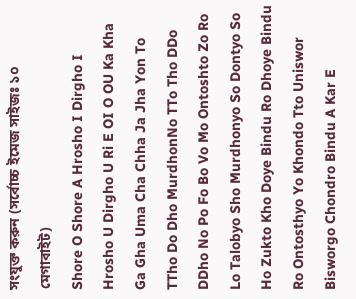সংযুক্ত করুন (সর্বোচ্চ ইমেজ সাইজঃ ১০ মেগাবাইট)
Shore O Shore A Hrosho I Dirgho I Hrosho U Dirgho U Ri E OI O OU Ka Kha Ga Gha Uma Cha Chha Ja Jha Yon To TTho Do Dho MurdhonNo TTo Tho DDo DDho No Po Fo Bo Vo Mo Ontoshto Zo Ro Lo Talobyo Sho Murdhonyo So Dontyo So Ho Zukto Kho Doye Bindu Ro Dhoye Bindu Ro Ontosthyo Yo Khondo Tto Uniswor Bisworgo Chondro Bindu A Kar E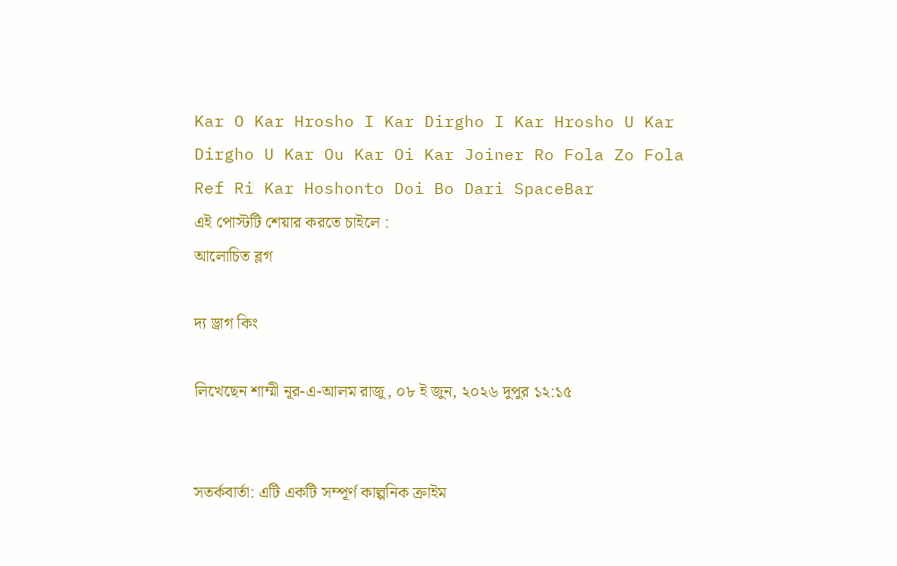Kar O Kar Hrosho I Kar Dirgho I Kar Hrosho U Kar Dirgho U Kar Ou Kar Oi Kar Joiner Ro Fola Zo Fola Ref Ri Kar Hoshonto Doi Bo Dari SpaceBar
এই পোস্টটি শেয়ার করতে চাইলে :
আলোচিত ব্লগ

দ্য ড্রাগ কিং

লিখেছেন শাম্মী নূর-এ-আলম রাজু, ০৮ ই জুন, ২০২৬ দুপুর ১২:১৫


সতর্কবার্তা: এটি একটি সম্পূর্ণ কাল্পনিক ক্রাইম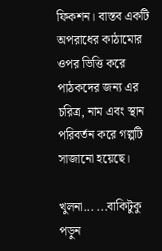ফিকশন। বাস্তব একটি অপরাধের কাঠামোর ওপর ভিত্তি করে পাঠকদের জন্য এর চরিত্র, নাম এবং স্থান পরিবর্তন করে গল্পটি সাজানো হয়েছে।

খুলনা... ...বাকিটুকু পড়ুন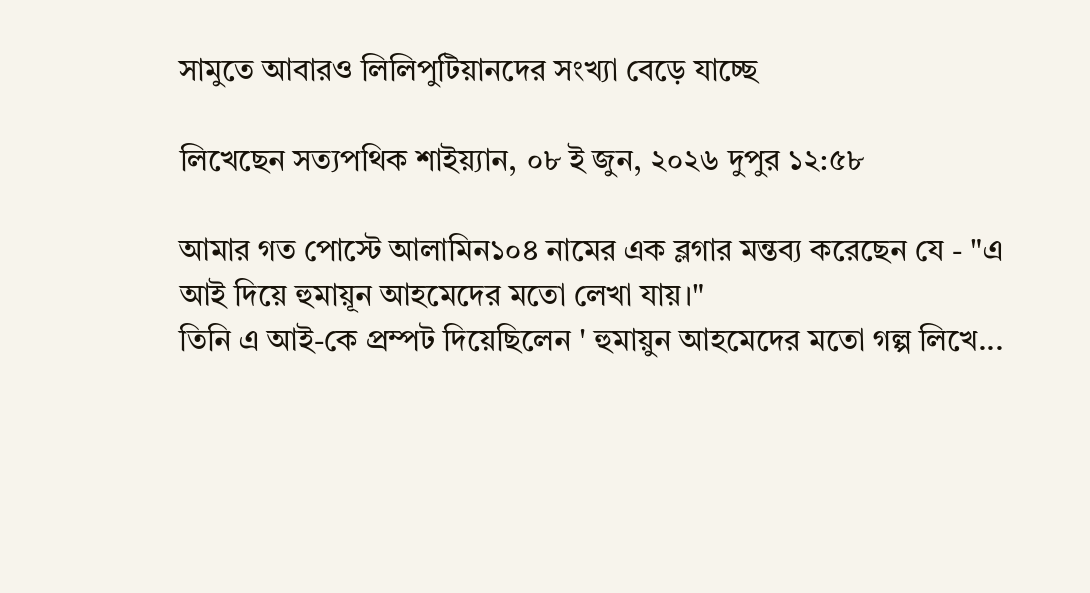সামুতে আবারও লিলিপুটিয়ানদের সংখ্যা বেড়ে যাচ্ছে

লিখেছেন সত্যপথিক শাইয়্যান, ০৮ ই জুন, ২০২৬ দুপুর ১২:৫৮

আমার গত পোস্টে আলামিন১০৪ নামের এক ব্লগার মন্তব্য করেছেন যে - "এ আই দিয়ে হুমায়ূন আহমেদের মতো লেখা যায়।"
তিনি এ আই-কে প্রম্পট দিয়েছিলেন ' হুমায়ুন আহমেদের মতো গল্প লিখে...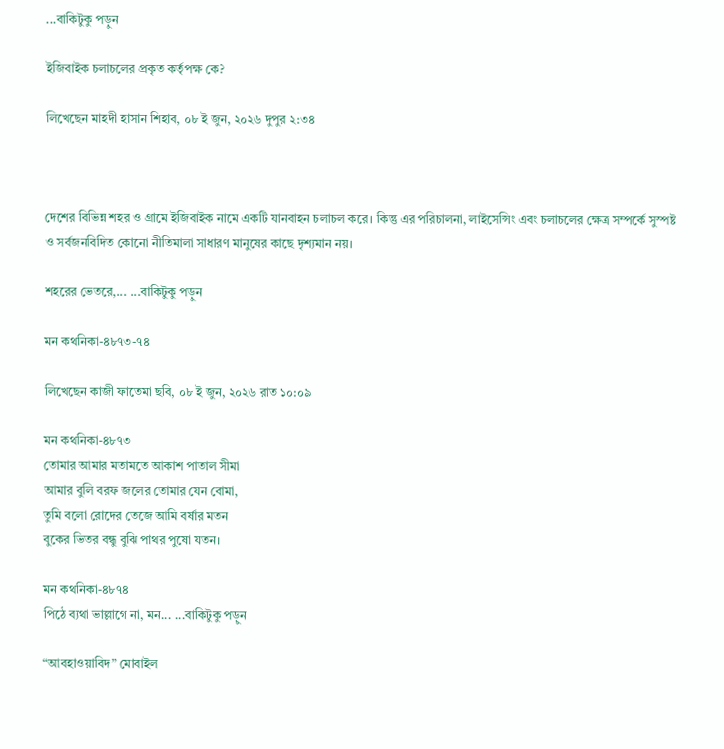...বাকিটুকু পড়ুন

ইজিবাইক চলাচলের প্রকৃত কর্তৃপক্ষ কে?

লিখেছেন মাহদী হাসান শিহাব, ০৮ ই জুন, ২০২৬ দুপুর ২:৩৪



দেশের বিভিন্ন শহর ও গ্রামে ইজিবাইক নামে একটি যানবাহন চলাচল করে। কিন্তু এর পরিচালনা, লাইসেন্সিং এবং চলাচলের ক্ষেত্র সম্পর্কে সুস্পষ্ট ও সর্বজনবিদিত কোনো নীতিমালা সাধারণ মানুষের কাছে দৃশ্যমান নয়।

শহরের ভেতরে,... ...বাকিটুকু পড়ুন

মন কথনিকা-৪৮৭৩-৭৪

লিখেছেন কাজী ফাতেমা ছবি, ০৮ ই জুন, ২০২৬ রাত ১০:০৯

মন কথনিকা-৪৮৭৩
তোমার আমার মতামতে আকাশ পাতাল সীমা
আমার বুলি বরফ জলের তোমার যেন বোমা,
তুমি বলো রোদের তেজে আমি বর্ষার মতন
বুকের ভিতর বন্ধু বুঝি পাথর পুষো যতন।

মন কথনিকা-৪৮৭৪
পিঠে ব্যথা ভাল্লাগে না, মন... ...বাকিটুকু পড়ুন

“আবহাওয়াবিদ” মোবাইল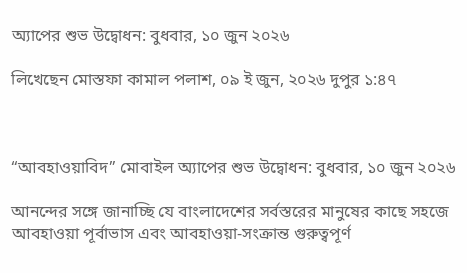অ্যাপের শুভ উদ্বোধন: বুধবার, ১০ জুন ২০২৬

লিখেছেন মোস্তফা কামাল পলাশ, ০৯ ই জুন, ২০২৬ দুপুর ১:৪৭



“আবহাওয়াবিদ” মোবাইল অ্যাপের শুভ উদ্বোধন: বুধবার, ১০ জুন ২০২৬

আনন্দের সঙ্গে জানাচ্ছি যে বাংলাদেশের সর্বস্তরের মানুষের কাছে সহজে আবহাওয়া পূর্বাভাস এবং আবহাওয়া-সংক্রান্ত গুরুত্বপূর্ণ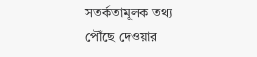সতর্কতামূলক তথ্য পৌঁছে দেওয়ার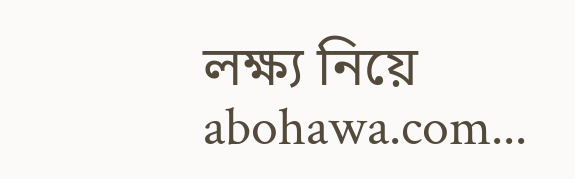লক্ষ্য নিয়ে abohawa.com...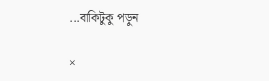...বাকিটুকু পড়ুন

×